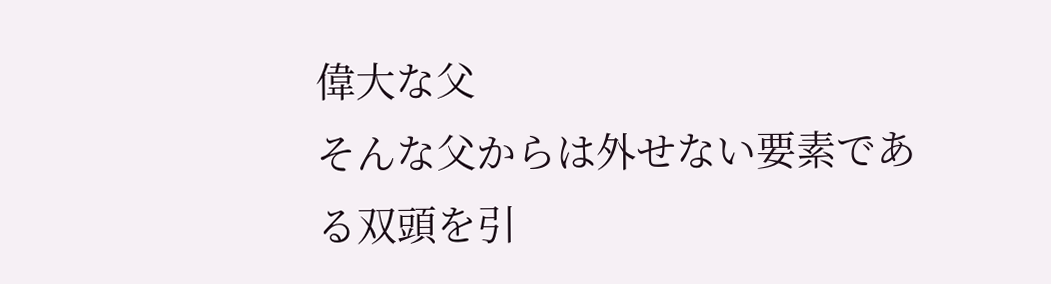偉大な父
そんな父からは外せない要素である双頭を引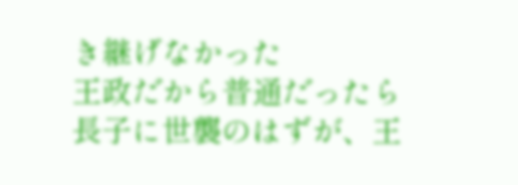き継げなかった
王政だから普通だったら長子に世襲のはずが、王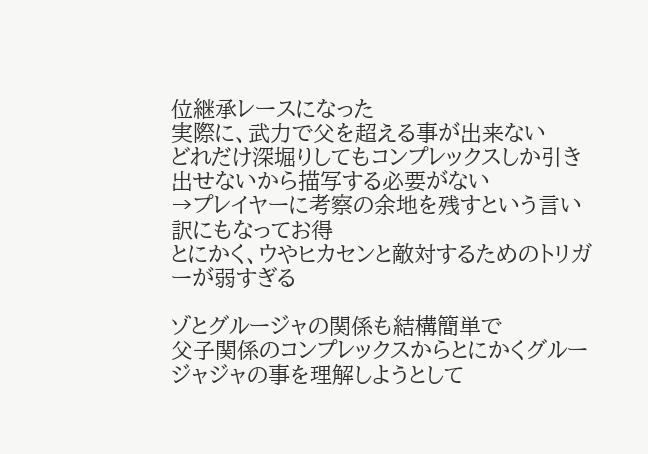位継承レースになった
実際に、武力で父を超える事が出来ない
どれだけ深堀りしてもコンプレックスしか引き出せないから描写する必要がない
→プレイヤーに考察の余地を残すという言い訳にもなってお得
とにかく、ウやヒカセンと敵対するためのトリガーが弱すぎる

ゾとグルージャの関係も結構簡単で
父子関係のコンプレックスからとにかくグルージャジャの事を理解しようとして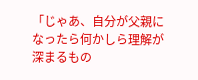「じゃあ、自分が父親になったら何かしら理解が深まるもの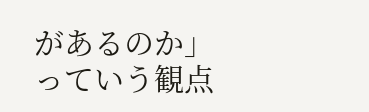があるのか」
っていう観点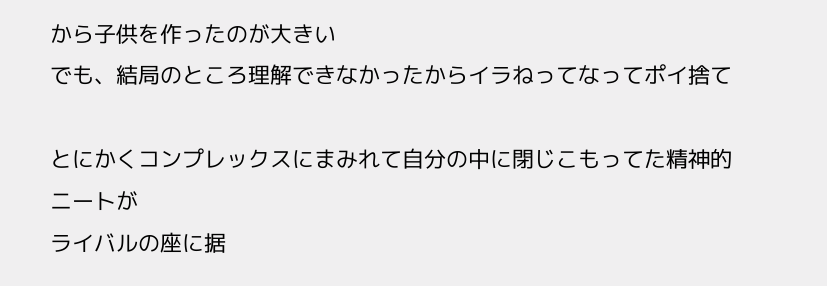から子供を作ったのが大きい
でも、結局のところ理解できなかったからイラねってなってポイ捨て

とにかくコンプレックスにまみれて自分の中に閉じこもってた精神的ニートが
ライバルの座に据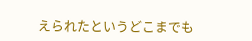えられたというどこまでも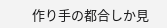作り手の都合しか見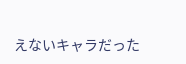えないキャラだった